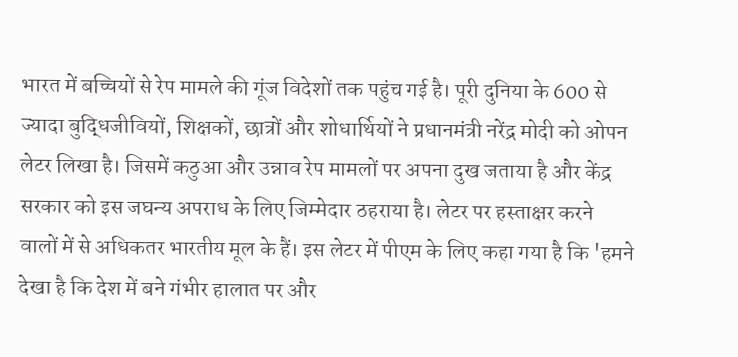भारत में बच्चियों से रेप मामले की गूंज विदेशों तक पहुंच गई है। पूरी दुनिया के 600 से ज्यादा बुद्धिजीवियों, शिक्षकों, छात्रों और शोधार्थियों ने प्रधानमंत्री नरेंद्र मोदी को ओपन लेटर लिखा है। जिसमें कठुआ और उन्नाव रेप मामलों पर अपना दुख जताया है और केंद्र सरकार को इस जघन्य अपराध के लिए जिम्मेदार ठहराया है। लेटर पर हस्ताक्षर करने वालों में से अधिकतर भारतीय मूल के हैं। इस लेटर में पीएम के लिए कहा गया है कि 'हमने देखा है कि देश में बने गंभीर हालात पर और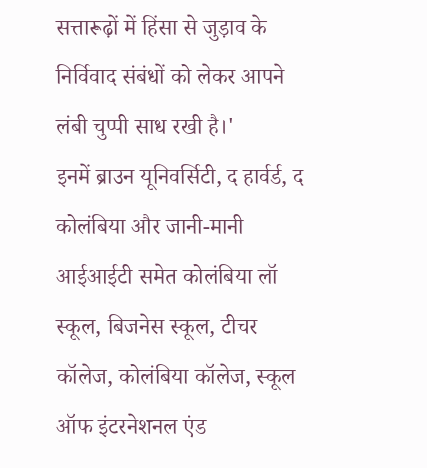सत्तारूढ़ों में हिंसा से जुड़ाव के निर्विवाद संबंधों को लेकर आपने लंबी चुप्पी साध रखी है।'
इनमें ब्राउन यूनिवर्सिटी, द हार्वर्ड, द कोलंबिया और जानी-मानी आईआईटी समेत कोलंबिया लॉ स्कूल, बिजनेस स्कूल, टीचर कॉलेज, कोलंबिया कॉलेज, स्कूल ऑफ इंटरनेशनल एंड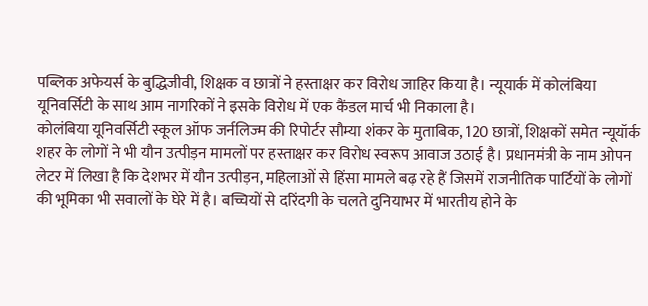पब्लिक अफेयर्स के बुद्धिजीवी, शिक्षक व छात्रों ने हस्ताक्षर कर विरोध जाहिर किया है। न्यूयार्क में कोलंबिया यूनिवर्सिटी के साथ आम नागरिकों ने इसके विरोध में एक कैंडल मार्च भी निकाला है।
कोलंबिया यूनिवर्सिटी स्कूल ऑफ जर्नलिज्म की रिपोर्टर सौम्या शंकर के मुताबिक, 120 छात्रों, शिक्षकों समेत न्यूयॉर्क शहर के लोगों ने भी यौन उत्पीड़न मामलों पर हस्ताक्षर कर विरोध स्वरूप आवाज उठाई है। प्रधानमंत्री के नाम ओपन लेटर में लिखा है कि देशभर में यौन उत्पीड़न, महिलाओं से हिंसा मामले बढ़ रहे हैं जिसमें राजनीतिक पार्टियों के लोगों की भूमिका भी सवालों के घेरे में है। बच्चियों से दरिंदगी के चलते दुनियाभर में भारतीय होने के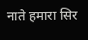नाते हमारा सिर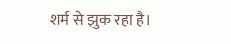शर्म से झुक रहा है।